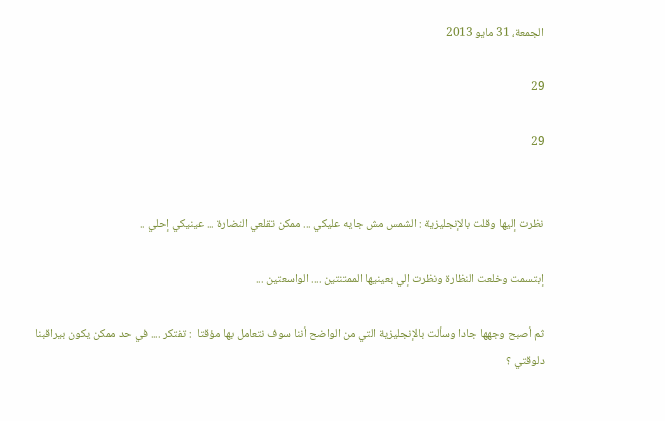الجمعة، 31 مايو 2013

29

29


نظرت إليها وقلت بالإنجليزية : الشمس مش جايه عليكي ... ممكن تقلعي النضارة ... عينيكي إحلي ..

إبتسمت وخلعت النظارة ونظرت إلي بعينيها الممتنتين .... الواسعتين ...

ثم أصبح وجهها جادا وسألت بالإنجليزية التي من الواضح أننا سوف نتعامل بها مؤقتا  : تفتكر .... في حد ممكن يكون بيراقبنا دلوقتي ؟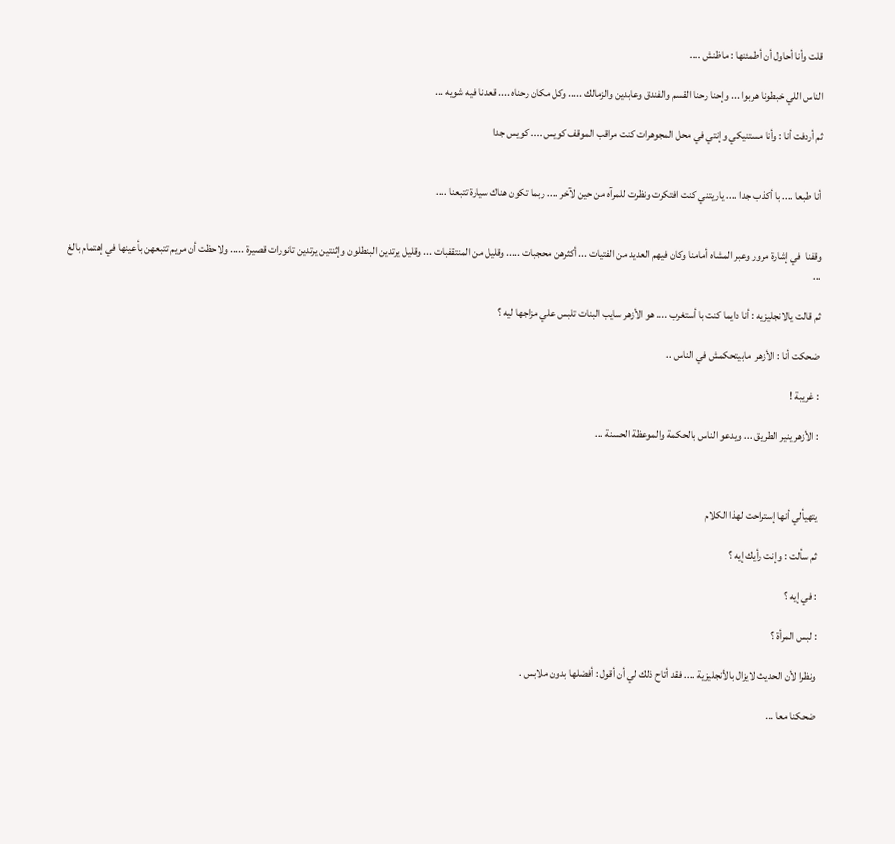قلت وأنا أحاول أن أطمئنها : ماظنش ....

الناس اللي خبطونا هربوا ... وإحنا رحنا القسم والفندق وعابدين والزمالك ..... وكل مكان رحناه .... قعدنا فيه شويه ...

ثم أردفت أنا : وأنا مستنيكي وإنتي في محل المجوهرات كنت مراقب الموقف كويس .... كويس جدا


أنا طبعا .... با أكذب جدا .... ياريتني كنت افتكرت ونظرت للمرآه من حين لآخر .... ربما تكون هناك سيارة تتبعنا ....


وقفنا  في إشارة مرور وعبر المشاه أمامنا وكان فيهم العديد من الفتيات ... أكثرهن محجبات ..... وقليل من المنتقفبات ... وقليل يرتدين البنطلون وإثنتين يرتدين تانورات قصيرة ..... ولاحظت أن مريم تتبعهن بأعينها في إهتمام بالغ ...

ثم قالت يالانجليزيه : أنا دايما كنت با أستغرب .... هو الأزهر سايب البنات تلبس علي مزاجها ليه ؟

ضحكت أنا : الأزهر  مابيتحكمش في الناس ..

: غريبة !

: الأزهر ينير الطريق ... ويدعو الناس بالحكمة والموعظة الحسنة ...



يتهيألي أنها إستراحت لهذا الكلام

ثم سألت : وإنت رأيك إيه ؟

: في إيه ؟

: لبس المرأة ؟

ونظرا لأن الحديث لايزال بالأنجليزية .... فقد أتاح ذلك لي أن أقول : أفضلها بدون ملابس .

ضحكنا معا ...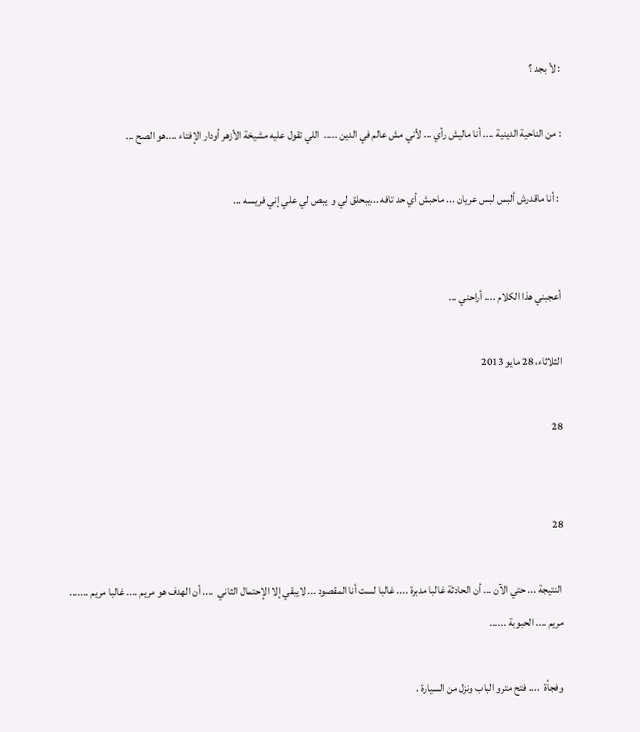: لأ بجد ؟

: من الناحية الدينية .... أنا ماليش رأي ... لأني مش عالم في الدين .....  اللي تقول عليه مشيخة الأزهر أودار الإفتاء ....هو الصح ...

 : أنا ماقدرش ألبس لبس عريان ... ماحبش أي حد تافه ...يبحلق لي و  يبص لي علي إني فريسه ...


أعجبني هذا الكلام .... أراحني ...

الثلاثاء، 28 مايو 2013

28


28

 النتيجة ... حتي الآن ... أن الحادثة غالبا مدبرة .... غالبا لست أنا المقصود ... لايبقي إلا الإحتمال الثاني  .... أن الهدف هو مريم .... غالبا مريم ....... مريم .... الحبوبة ......

وفجأة  .... فتح مترو الباب ونزل من السيارة .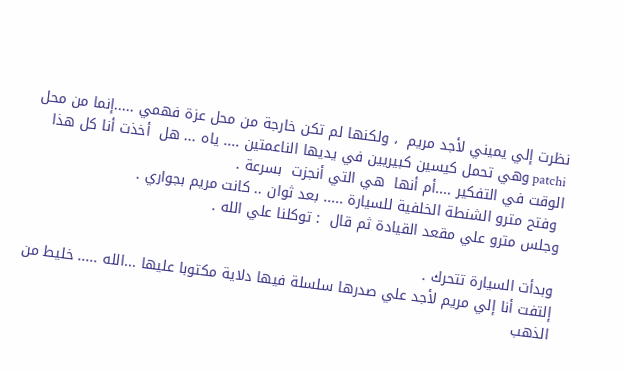نظرت إلي يميني لأجد مريم  ، ولكنها لم تكن خارجة من محل عزة فهمي .....إنما من محل patchi وهي تحمل كيسين كبيريين في يديها الناعمتين .... ياه ... هل  أخذت أنا كل هذا الوقت في التفكير ....أم أنها  هي التي أنجزت  بسرعة .
 وفتح مترو الشنطة الخلفية للسيارة ..... بعد ثوان .. كانت مريم بجواري .
وجلس مترو علي مقعد القيادة ثم قال  : توكلنا علي الله .

وبدأت السيارة تتحرك .
إلتفت أنا إلي مريم لأجد علي صدرها سلسلة فيها دلاية مكتوبا عليها ...الله ..... خليط من الذهب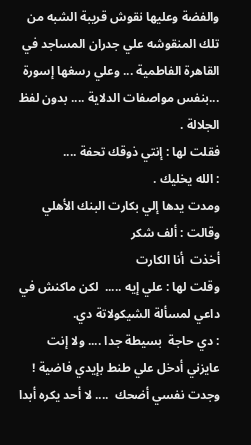والفضة وعليها نقوش قريبة الشبه من تلك المنقوشه علي جدران المساجد في القاهرة الفاطمية ... وعلي رسغها إسورة ...بنفس مواصفات الدلاية .... بدون لفظ الجلالة .
فقلت لها : إنتي ذوقك تحفة ....
: الله يخليك .
ومدت يدها إلي بكارت البنك الأهلي
وقالت : ألف شكر
أخذت  أنا الكارت
وقلت لها : علي إيه .....  لكن ماكنش في داعي لمسألة الشيكولاتة دي.
: دي حاجة  بسيطة جدا .... ولا إنت عايزني أدخل علي طنط بإيدي فاضية !
وجدت نفسي أضحك  .... لا أحد يكره أبدا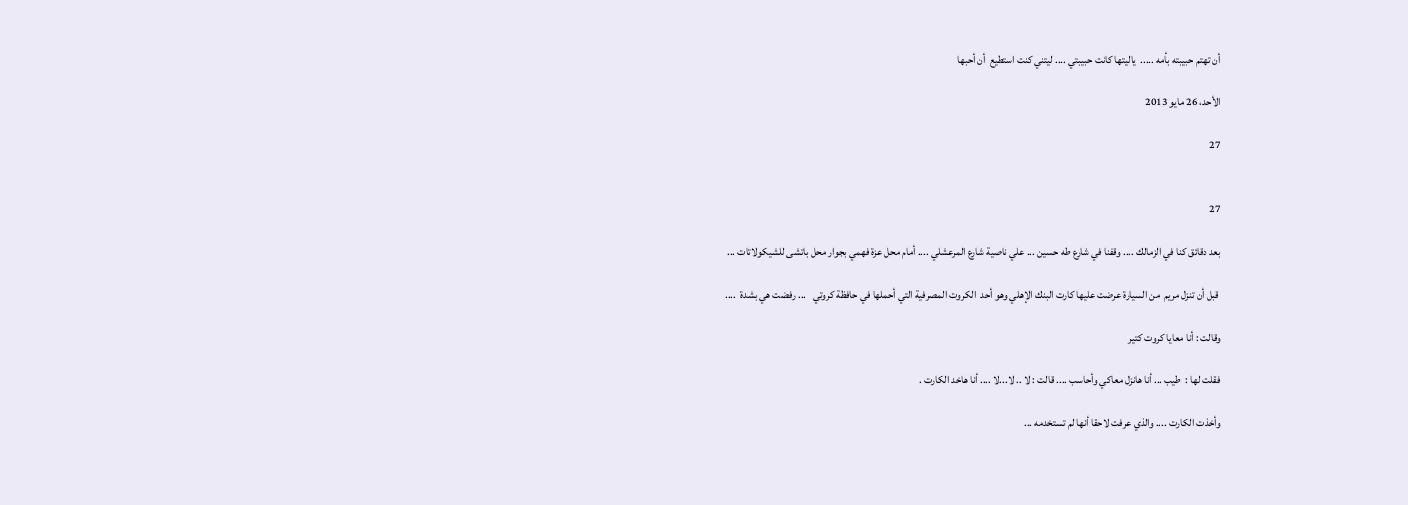أن تهتم حبيبته بأمه .....  ياليتها كانت حبيبتي .... ليتني كنت استطيع  أن أحبها

الأحد، 26 مايو 2013

27


27

بعد دقائق كنا في الزمالك .... وقفنا في شارع طه حسين ... علي ناصية شارع المرعشلي .... أمام محل عزة فهمي بجوار محل باتشى للشيكولاتات ...

 قبل أن تنزل مريم  من السيارة عرضت عليها كارت البنك الإهلي وهو أحد  الكروت المصرفية التي أحملها في حافظة كروتي   ... رفضت هي بشدة  ....

وقالت : أنا معايا كروت كتير

فقلت لها :  طيب ... أنا هانزل معاكي وأحاسب .... قالت : لا .. لا...لا .... أنا هاخد الكارت .

وأخذت الكارت .... والذي عرفت لاحقا أنها لم تستخدمه ...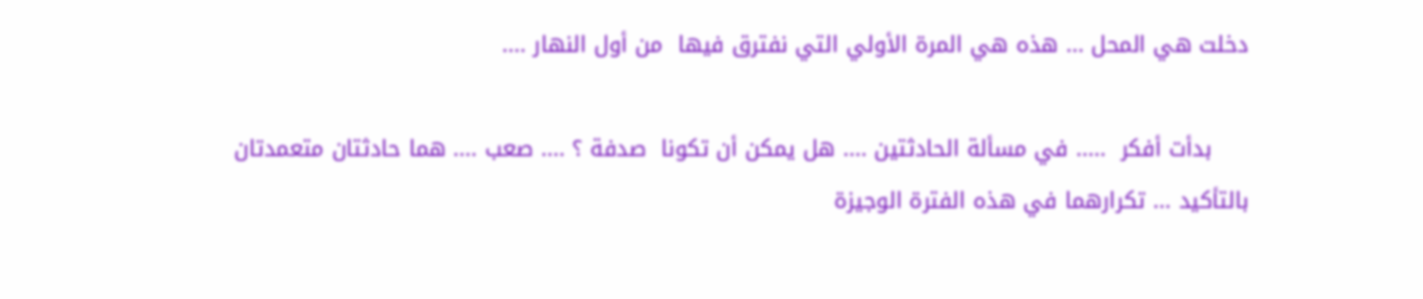دخلت هي المحل ... هذه هي المرة الأولي التي نفترق فيها  من أول النهار ....

     بدأت أفكر  ..... في مسألة الحادثتين .... هل يمكن أن تكونا  صدفة ؟ .... صعب .... هما حادثتان متعمدتان بالتأكيد ... تكرارهما في هذه الفترة الوجيزة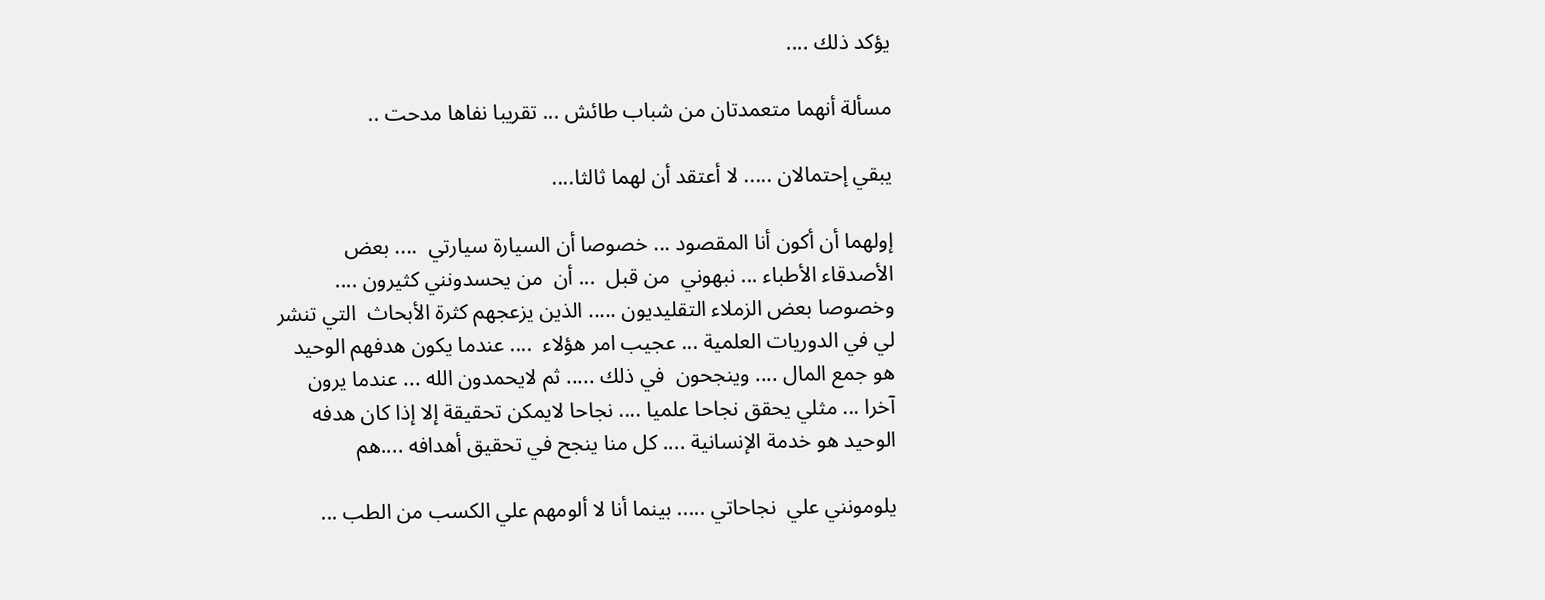يؤكد ذلك ....

مسألة أنهما متعمدتان من شباب طائش ... تقريبا نفاها مدحت ..

يبقي إحتمالان ..... لا أعتقد أن لهما ثالثا....

إولهما أن أكون أنا المقصود ... خصوصا أن السيارة سيارتي  .... بعض الأصدقاء الأطباء ... نبهوني  من قبل  ... أن  من يحسدونني كثيرون .... وخصوصا بعض الزملاء التقليديون ..... الذين يزعجهم كثرة الأبحاث  التي تنشر لي في الدوريات العلمية ... عجيب امر هؤلاء  .... عندما يكون هدفهم الوحيد هو جمع المال .... وينجحون  في ذلك ..... ثم لايحمدون الله ... عندما يرون آخرا ... مثلي يحقق نجاحا علميا .... نجاحا لايمكن تحقيقة إلا إذا كان هدفه  الوحيد هو خدمة الإنسانية .... كل منا ينجح في تحقيق أهدافه ....هم

يلومونني علي  نجاحاتي ..... بينما أنا لا ألومهم علي الكسب من الطب ...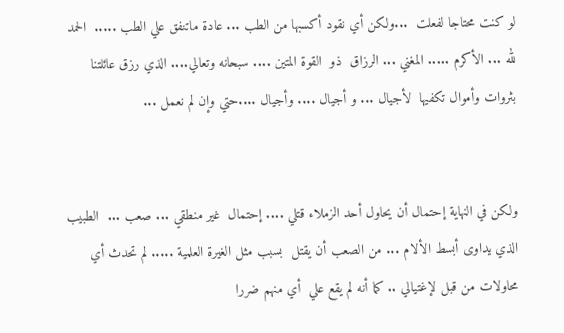لو كنت محتاجا لفعلت  ...ولكن أي نقود أكسبها من الطب ... عادة ماتنفق علي الطب .....  الحمد لله ... الأكرم ..... المغني ... الرزاق  ذو  القوة المتين .... سبحانه وتعالي.... الذي رزق عائلتنا بثروات وأموال تكفيها  لأجيال ... و أجيال .... وأجيال ....حتي وإن لم نعمل ...


ولكن في النهاية إحتمال أن يحاول أحد الزملاء قتلي .... إحتمال  غير منطقي ... صعب ...  الطبيب الذي يداوى أبسط الألام ... من الصعب أن يقتل  بسبب مثل الغيرة العلمية ..... لم تحدث أي محاولات من قبل لإغتيالي .. كما أنه لم يقع علي  أي منهم ضررا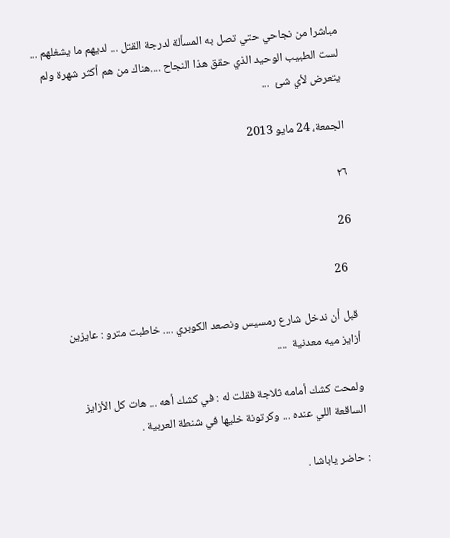مباشرا من نجاحي حتي تصل به المسألة لدرجة القتل ... لديهم ما يشغلهم ... لست الطبيب الوحيد الذي حقق هذا النجاح ....هناك من هم أكثر شهرة ولم يتعرض لأي شئ  ...

الجمعة، 24 مايو 2013

٢٦

26

   26

قبل أن ندخل شارع رمسيس ونصعد الكوبري .... خاطبت مترو : عايزين أزايز ميه معدنية  ....

ولمحت كشك أمامه ثلاجة فقلت له : في كشك أهه ... هات كل الأزايز الساقعة اللي عنده ... وكرتونة خليها في شنطة العربية .

: حاضر ياباشا .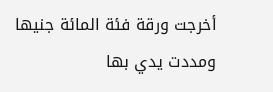أخرجت ورقة فئة المائة جنيها ومددت يدي بها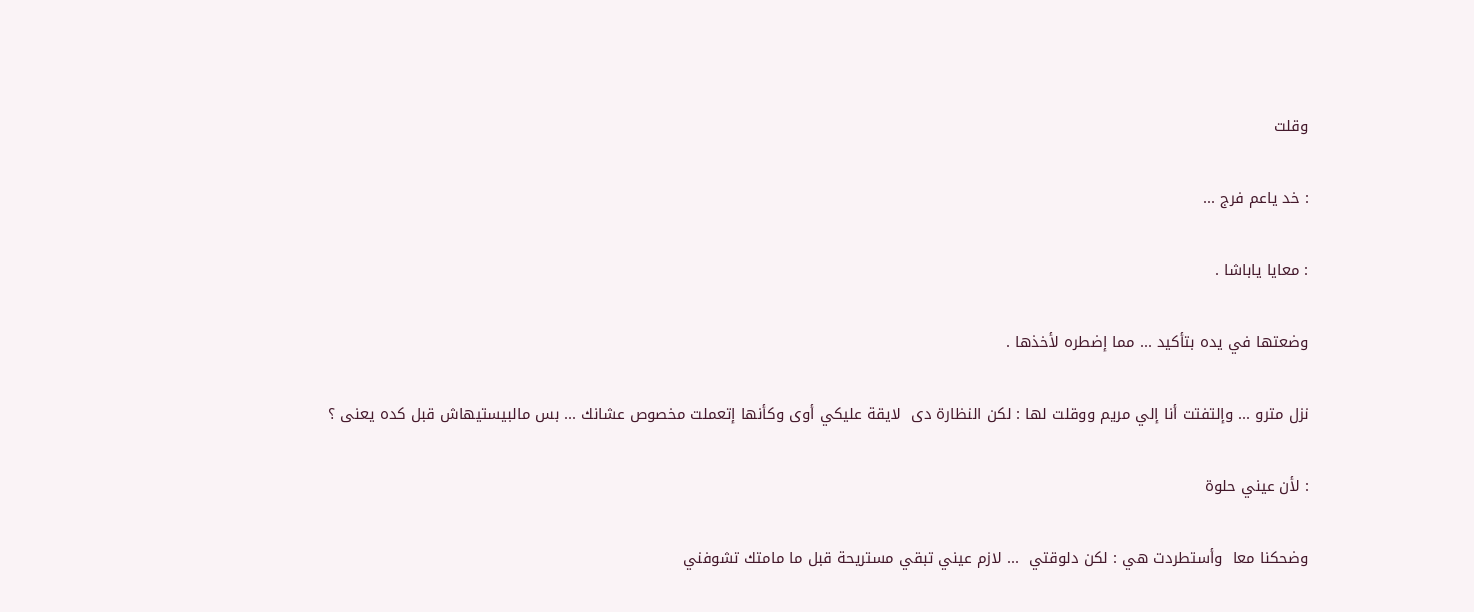وقلت

: خد ياعم فرج ...

: معايا ياباشا .

وضعتها في يده بتأكيد ... مما إضطره لأخذها .

نزل مترو ... وإلتفتت أنا إلي مريم ووقلت لها : لكن النظارة دى  لايقة عليكي أوى وكأنها إتعملت مخصوص عشانك ... بس مالبيستيهاش قبل كده يعنى ؟

: لأن عيني حلوة

وضحكنا معا  وأستطردت هي : لكن دلوقتي  ... لازم عيني تبقي مستريحة قبل ما مامتك تشوفني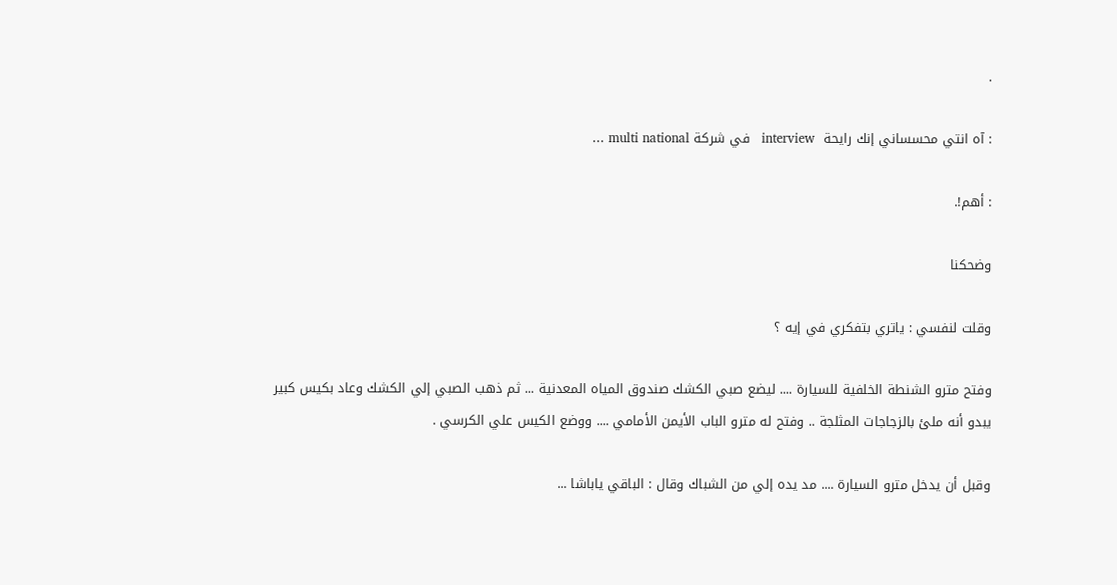.

: آه انتي محسساني إنك رايحة  interview   في شركة multi national ...

: أهم!.

وضحكنا

وقلت لنفسي : ياتري بتفكري في إيه ؟

وفتح مترو الشنطة الخلفية للسيارة .... ليضع صبي الكشك صندوق المياه المعدنية ... ثم ذهب الصبي إلي الكشك وعاد بكيس كبير يبدو أنه ملئ بالزجاجات المثلجة .. وفتح له مترو الباب الأيمن الأمامي .... ووضع الكيس علي الكرسي .

وقبل أن يدخل مترو السيارة .... مد يده إلي من الشباك وقال : الباقي ياباشا ...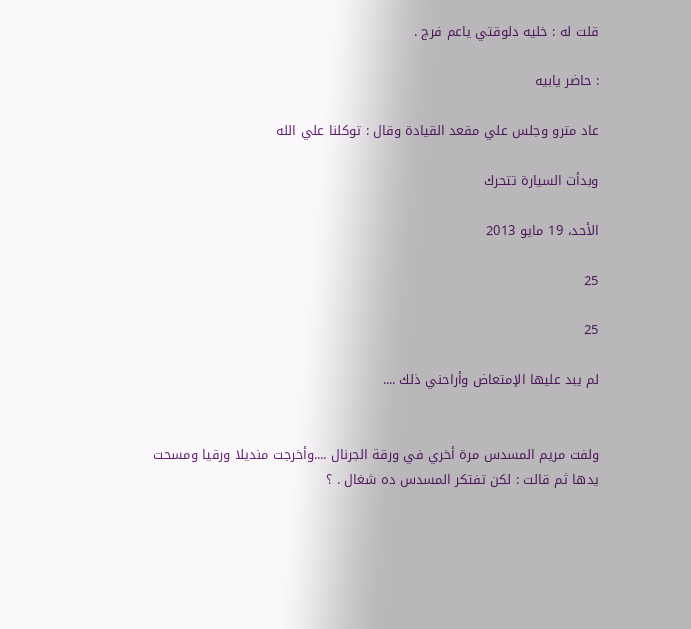قلت له : خليه دلوقتي ياعم فرج .

: حاضر يابيه

عاد مترو وجلس علي مقعد القيادة وقال : توكلنا علي الله

وبدأت السيارة تتحرك

الأحد، 19 مايو 2013

25

25

لم يبد عليها الإمتعاض وأراحني ذلك ....


ولفت مريم المسدس مرة أخري في ورقة الجرنال ....وأخرجت منديلا ورقيا ومسحت يدها ثم قالت : لكن تفتكر المسدس ده شغال . ؟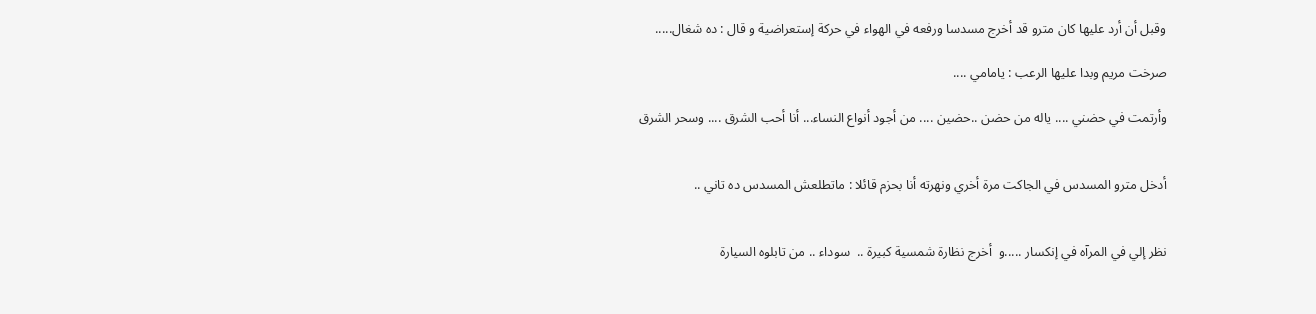وقبل أن أرد عليها كان مترو قد أخرج مسدسا ورفعه في الهواء في حركة إستعراضية و قال : ده شغال.....

صرخت مريم وبدا عليها الرعب : يامامي ....

وأرتمت في حضني .... ياله من حضن ..حضين .... من أجود أنواع النساء... أنا أحب الشرق .... وسحر الشرق


أدخل مترو المسدس في الجاكت مرة أخري ونهرته أنا بحزم قائلا : ماتطلعش المسدس ده تاني ..


نظر إلي في المرآه في إنكسار .....و  أخرج نظارة شمسية كبيرة ..  سوداء .. من تابلوه السيارة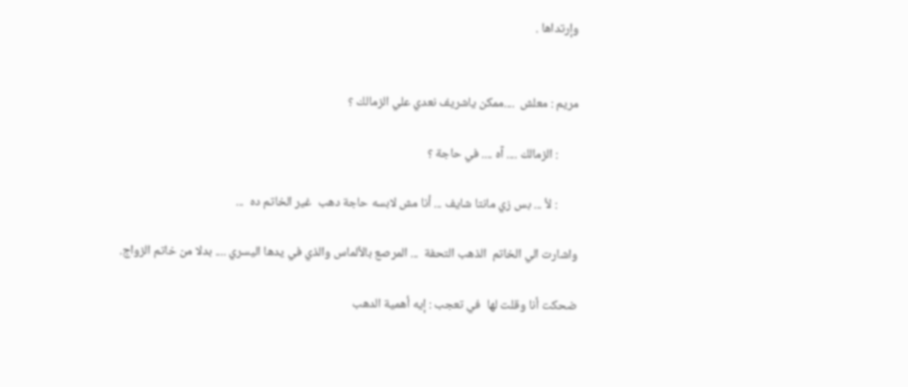وإرتداها .


مريم : معلش  ....ممكن ياشريف نعدي علي الزمالك ؟

       : الزمالك .... آه .... في حاجة ؟

       : لأ ... بس زي مانتا شايف ... أنا مش لابسه حاجة دهب  غير الخاتم ده  ...

واشارت الي الخاتم  الذهب التحفة  ... المرصع بالألماس والذي في يدها اليسري .... بدلا من خاتم الزواج.

ضحكت أنا وقلت لها  في تعجب : إيه أهمية الدهب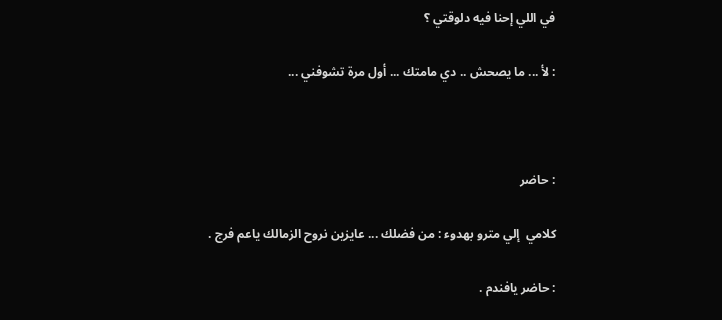في اللي إحنا فيه دلوقتي ؟

: لأ ... ما يصحش .. دي مامتك ... أول مرة تشوفني ...



: حاضر

كلامي  إلي مترو بهدوء : من فضلك ... عايزين نروح الزمالك ياعم فرج .

: حاضر يافندم .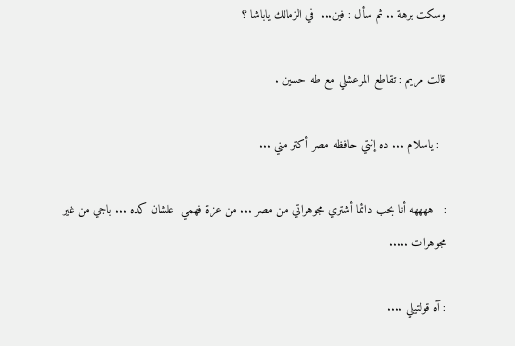وسكت برهة .. ثم سأل : فين...  في الزمالك ياباشا ؟

قالت مريم : تقاطع المرعشلي مع طه حسين .

  : ياسلام ... ده إنتي حافظه مصر أكتر مني ...

:   ههههه أنا بحب دائما أشتري مجوهراتي من مصر ... من عزة فهمي  علشان كده ... باجي من غير مجوهرات .....

: آه قولتيلي ....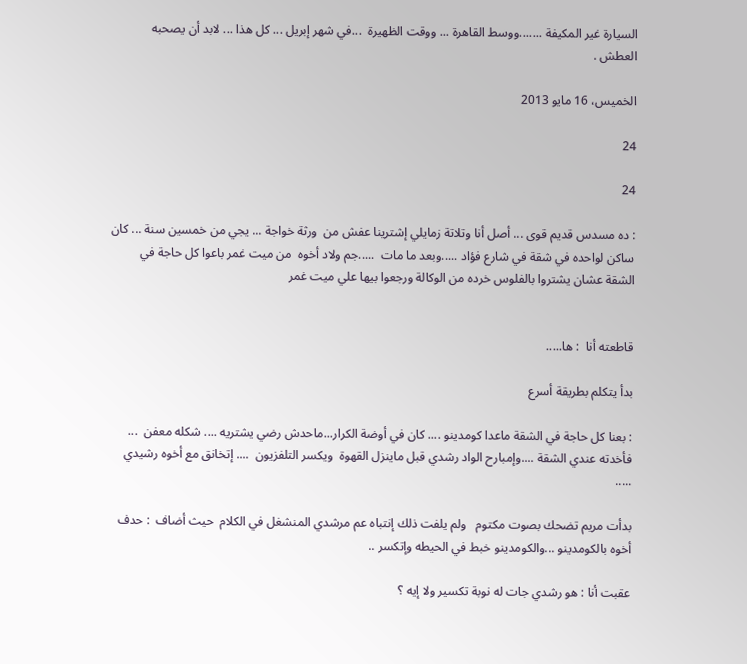السيارة غير المكيفة .......ووسط القاهرة ... ووقت الظهيرة  ...في شهر إبريل ... كل هذا ... لابد أن يصحبه العطش .

الخميس، 16 مايو 2013

24

24

: ده مسدس قديم قوى ... أصل أنا وتلاتة زمايلي إشترينا عفش من  ورثة خواجة ... يجي من خمسين سنة ... كان ساكن لواحده في شقة في شارع فؤاد .....وبعد ما مات  .....جم ولاد أخوه  من ميت غمر باعوا كل حاجة في الشقة عشان يشتروا بالفلوس خرده من الوكالة ورجعوا بيها علي ميت غمر


قاطعته أنا  : ها.....

بدأ يتكلم بطريقة أسرع

: بعنا كل حاجة في الشقة ماعدا كومدينو .... كان في أوضة الكرار...ماحدش رضي يشتريه .... شكله معفن  ... فأخدته عندي الشقة ....وإمبارح الواد رشدي قبل ماينزل القهوة  ويكسر التلفزيون  .... إتخانق مع أخوه رشيدي .....

بدأت مريم تضحك بصوت مكتوم   ولم يلفت ذلك إنتباه عم مرشدي المنشغل في الكلام  حيث أضاف  : حدف أخوه بالكومدينو ...والكومدينو خبط في الحيطه وإتكسر ..

عقبت أنا : هو رشدي جات له نوبة تكسير ولا إيه ؟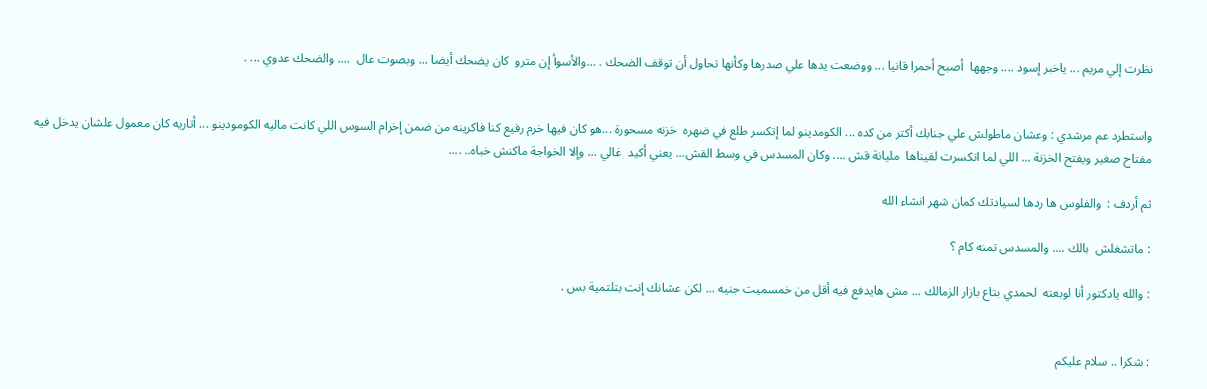نظرت إلي مريم ... ياخبر إسود .... وجهها  أصبح أحمرا قانيا ... ووضعت يدها علي صدرها وكأنها تحاول أن توقف الضحك . ...والأسوأ إن مترو  كان يضحك أيضا ... وبصوت عال  .... والضحك عدوي ... .


واستطرد عم مرشدي : وعشان ماطولش علي جنابك أكتر من كده ... الكومدينو لما إتكسر طلع في ضهره  خزنه مسحورة ...هو كان فيها خرم رفيع كنا فاكرينه من ضمن إخرام السوس اللي كانت ماليه الكومودينو ... أتاريه كان معمول علشان يدخل فيه مفتاح صغير ويفتح الخزنة ... اللي لما اتكسرت لقيناها  مليانة قش .... وكان المسدس في وسط القش... يعني أكيد  غالي ... وإلا الخواجة ماكنش خباه.. ....

ثم أردف :  والفلوس ها ردها لسيادتك كمان شهر انشاء الله

: ماتشغلش  بالك .... والمسدس تمنه كام ؟

: والله يادكتور أنا لوبعته  لحمدي بتاع بازار الزمالك ... مش هايدفع فيه أقل من خمسميت جنيه ... لكن عشانك إنت بتلتمية بس .


: شكرا .. سلام عليكم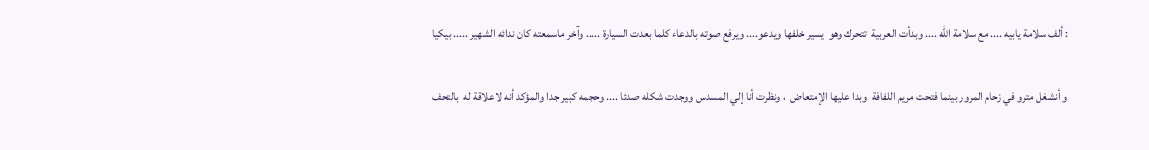: ألف سلامة يابيه .... مع سلامة الله .... وبدأت العربية  تتحرك وهو  يسير خلفها ويدعو.... ويرفع صوته بالدعاء كلما بعدت السيارة ..... وآخر ماسمعته كان ندائه الشهير ..... بيكيا

و أنشغل مترو في زحام المرور بينما فتحت مريم اللفافة  وبدا عليها الإمتعاض  ، ونظرت أنا إلي المسدس ووجدت شكله صدئا .... وحجمه كبير جدا والمؤكد أنه لاعلاقة له  بالتحف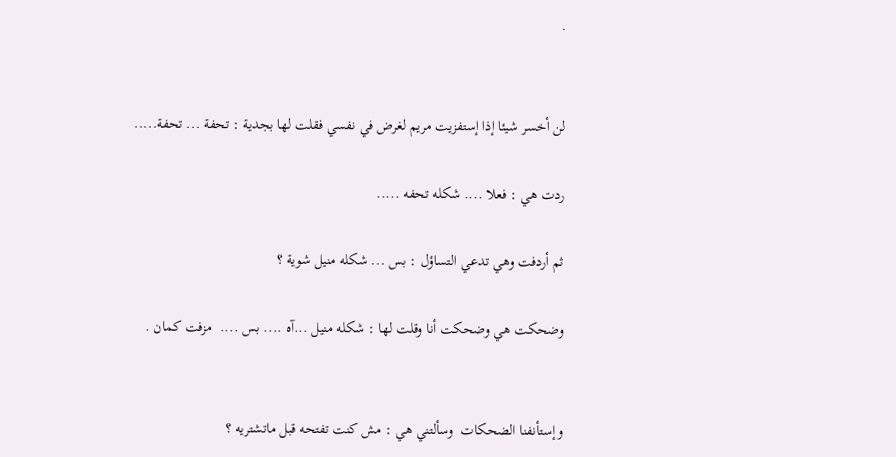.


لن أخسر شيئا إذا إستفزيت مريم لغرض في نفسي فقلت لها بجدية : تحفة ... تحفة.....

ردت هي : فعلا .... شكله تحفه .....

ثم أردفت وهي تدعي التساؤل : بس ... شكله منيل شوية ؟

وضحكت هي وضحكت أنا وقلت لها : شكله منيل ...آه .... بس ....  مزفت كمان .


وإستأنفنا الضحكات  وسألتني هي : مش كنت تفتحه قبل ماتشتريه ؟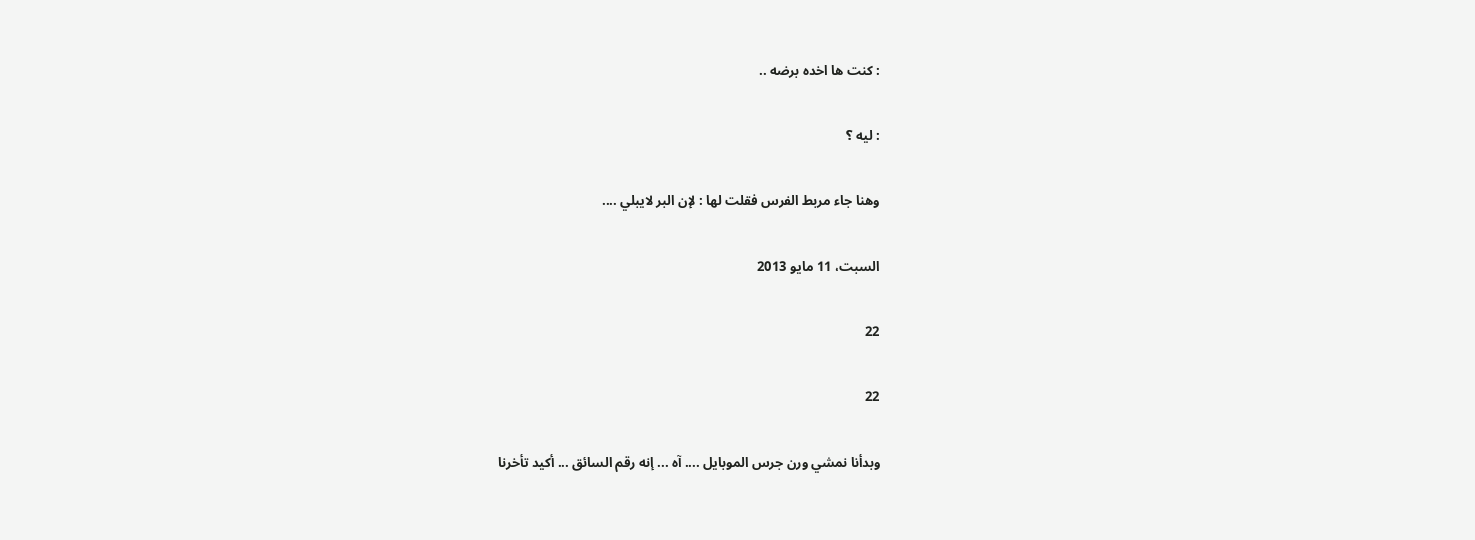: كنت ها اخده برضه ..

: ليه ؟

وهنا جاء مربط الفرس فقلت لها : لإن البر لايبلي ....

السبت، 11 مايو 2013

22

22

وبدأنا نمشي ورن جرس الموبايل .... آه ... إنه رقم السائق ... أكيد تأخرنا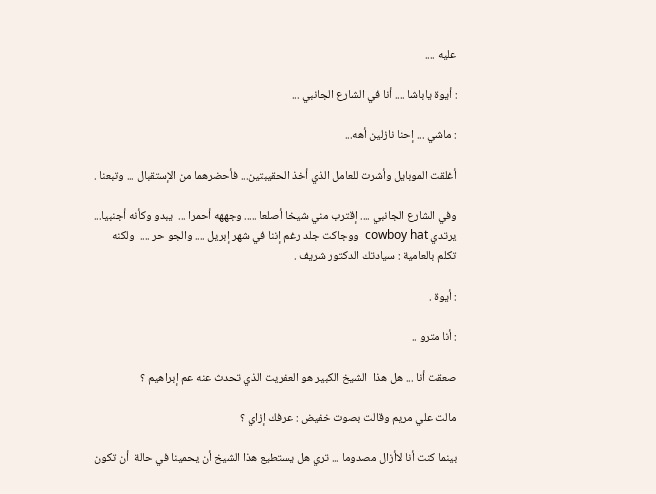عليه ....

: أيوة ياباشا .... أنا في الشارع الجانبي ...

: ماشي ... إحنا نازلين أهه...

أغلقت الموبايل وأشرت للعامل الذي أخذ الحقيبتين... فأحضرهما من الإستقبال ... وتبعنا .

وفي الشارع الجانبي .... إقترب مني شيخا أصلعا ..... وجههه أحمرا ...  يبدو وكأنه أجنبيا... يرتدي cowboy hat  ووجاكت جلد رغم إننا في شهر إبريل .... والجو حر ....  ولكنه تكلم بالعامية : سيادتك الدكتور شريف .

: أيوة .

: أنا مترو ..

صعقت أنا ... هل هذا  الشيخ الكبير هو العفريت الذي تحدث عنه عم إبراهيم ؟

مالت علي مريم وقالت بصوت خفيض : عرفك إزاي ؟

بينما كنت أنا لاأزال مصدوما ... تري هل يستطيع هذا الشيخ أن يحمينا في حالة  أن تكون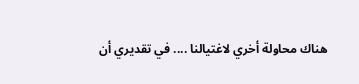هناك محاولة أخري لاغتيالنا .... في تقديري أن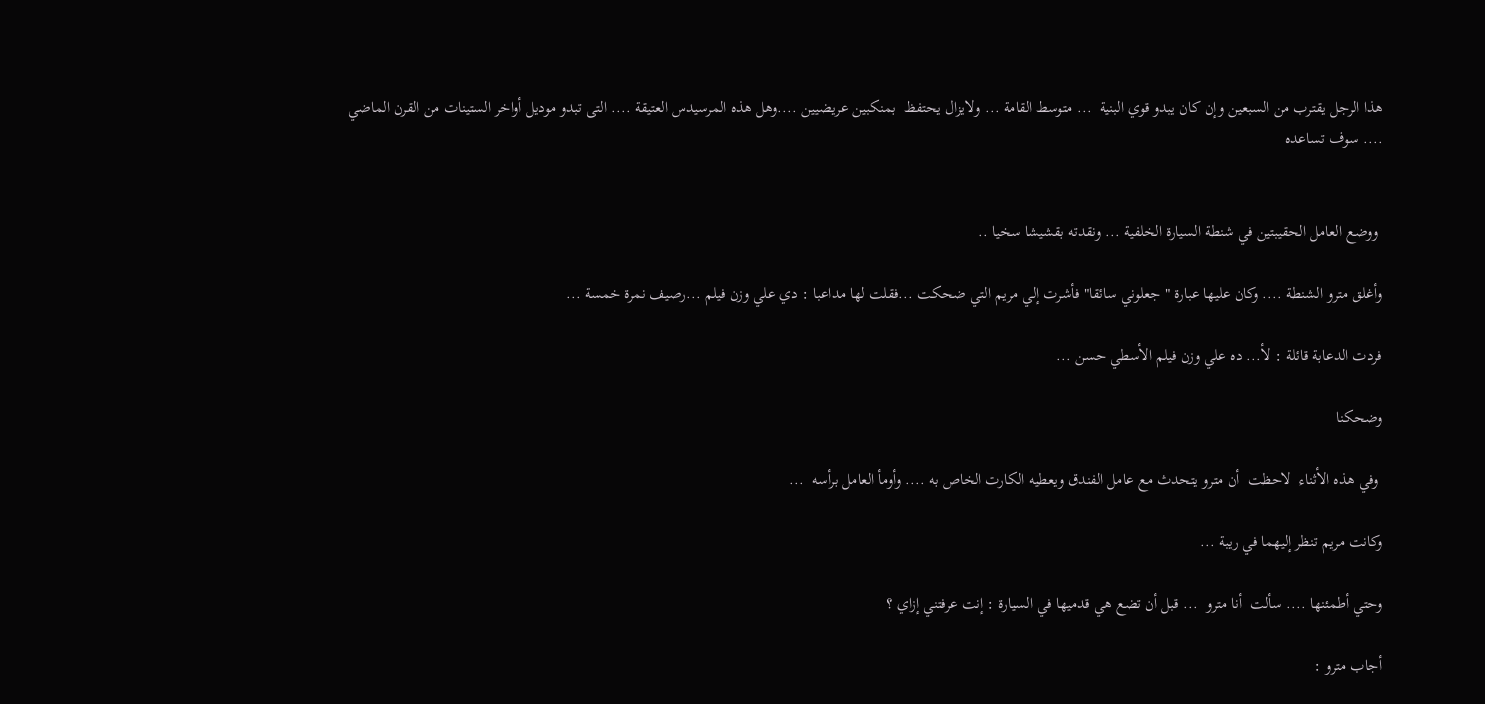هذا الرجل يقترب من السبعين وإن كان يبدو قوي البنية  ... متوسط القامة ... ولايزال يحتفظ  بمنكبين عريضيين ....وهل هذه المرسيدس العتيقة .... التى تبدو موديل أواخر الستينات من القرن الماضي .... سوف تساعده


 ووضع العامل الحقيبتين في شنطة السيارة الخلفية ... ونقدته بقشيشا سخيا ..

وأغلق مترو الشنطة .... وكان عليها عبارة " جعلوني سائقا" فأشرت إلي مريم التي ضحكت ...فقلت لها مداعبا : دي علي وزن فيلم ...رصيف نمرة خمسة ...

فردت الدعابة قائلة : لأ... ده علي وزن فيلم الأسطي حسن ...

وضحكنا

 وفي هذه الأثناء  لاحظت  أن مترو يتحدث مع عامل الفندق ويعطيه الكارت الخاص به .... وأومأ العامل برأسه  ...

وكانت مريم تنظر إليهما في ريبة ...

وحتي أطمئنها .... سألت  أنا مترو  ... قبل أن تضع هي قدميها في السيارة : إنت عرفتني إزاي ؟

أجاب مترو :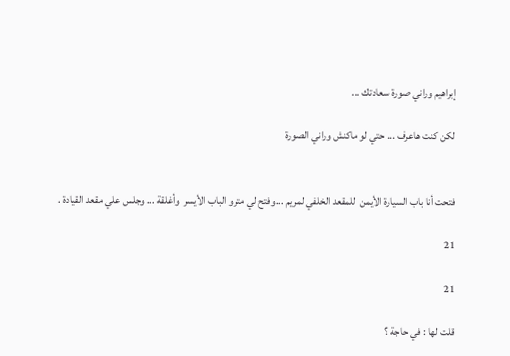إبراهيم وراني صورة سعادتك ...

لكن كنت هاعرف ... حتي لو ماكنش وراني الصورة


فتحت أنا باب السيارة الأيمن  للمقعد الخلفي لمريم ...وفتح لي مترو الباب الأيسر  وأغلقة ... وجلس علي مقعد القيادة .

21

21

قلت لها : في حاجة ؟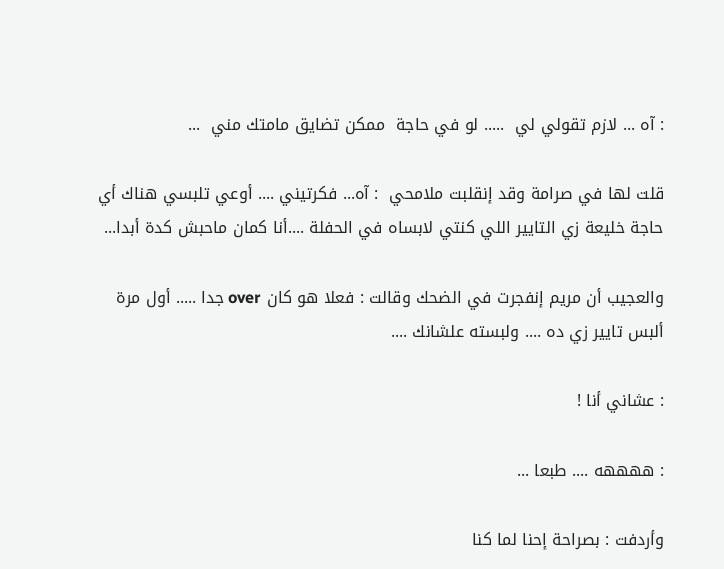: آه ... لازم تقولي لي  ..... لو في حاجة  ممكن تضايق مامتك مني  ...

قلت لها في صرامة وقد إنقلبت ملامحي  : آه... فكرتيني .... أوعي تلبسي هناك أي حاجة خليعة زي التايير اللي كنتي لابساه في الحفلة ....أنا كمان ماحبش كدة أبدا...

والعجيب أن مريم إنفجرت في الضحك وقالت : فعلا هو كان over جدا ..... أول مرة ألبس تايير زي ده .... ولبسته علشانك ....

: عشاني أنا !

: ههههه .... طبعا ...

وأردفت : بصراحة إحنا لما كنا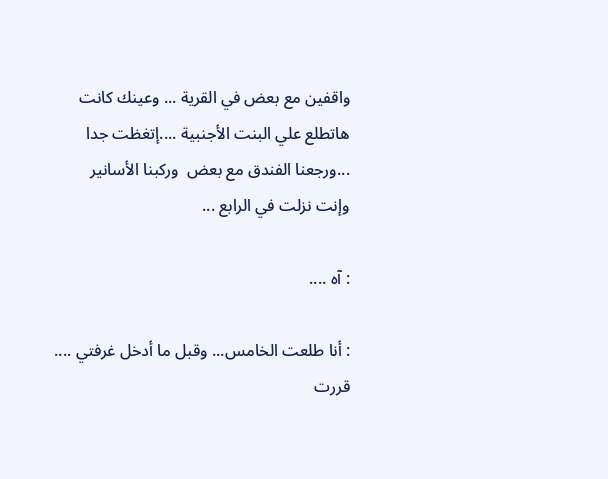واقفين مع بعض في القرية ... وعينك كانت هاتطلع علي البنت الأجنبية ....إتغظت جدا ...ورجعنا الفندق مع بعض  وركبنا الأسانير وإنت نزلت في الرابع ...

: آه ....

: أنا طلعت الخامس... وقبل ما أدخل غرفتي ....  قررت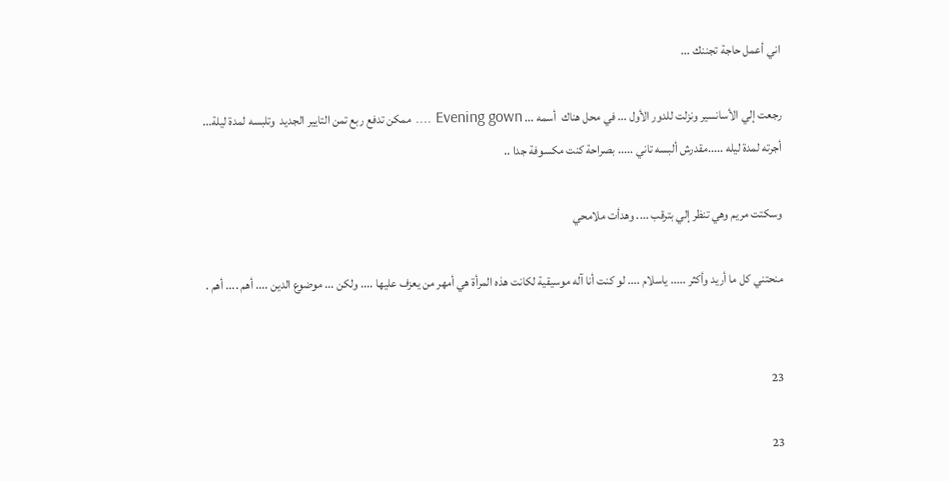اني أعمل حاجة تجننك ...

رجعت إلي الأسانسير ونزلت للدور الأول ... في محل هناك  أسمه ... Evening gown .... ممكن تدفع ربع تمن التايير الجديد  وتلبسه لمدة ليلة... أجرته لمدة ليله .....مقدرش ألبسه تاني ..... بصراحة كنت مكسوفة جدا ..

وسكتت مريم وهي تنظر إلي بترقب .... وهدأت ملامحي

منحتني كل ما أريد وأكثر ..... ياسلام .... لو كنت أنا آله موسيقية لكانت هذه المرأة هي أمهر من يعزف عليها .... ولكن ... موضوع الدين .... أهم .... أهم .


23

23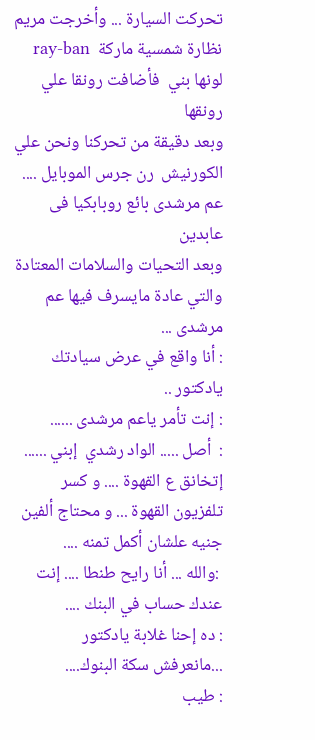تحركت السيارة ... وأخرجت مريم نظارة شمسية ماركة  ray-ban  لونها بني  فأضافت رونقا علي رونقها
وبعد دقيقة من تحركنا ونحن علي الكورنيش  رن جرس الموبايل .... عم مرشدى بائع روبابكيا فى عابدين
وبعد التحيات والسلامات المعتادة والتي عادة مايسرف فيها عم مرشدى ...
: أنا واقع في عرض سيادتك يادكتور ..
: إنت تأمر ياعم مرشدى ......
:  أصل ..... الواد رشدي  إبني ...... إتخانق ع القهوة .... و كسر تلفزيون القهوة ... و محتاج ألفين جنيه علشان أكمل تمنه ....
 :والله ... أنا رايح طنطا .... إنت عندك حساب في البنك ....
: ده إحنا غلابة يادكتور ...مانعرفش سكة البنوك....
: طيب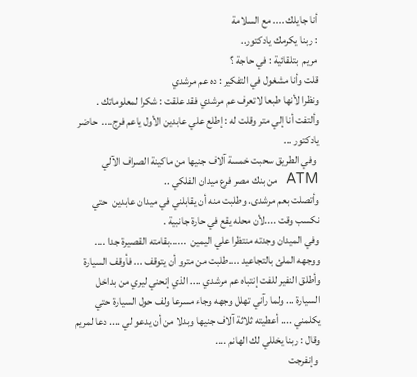أنا جايلك .... مع السلامة
: ربنا يكرمك يادكتور..
مريم  بتلقائية : في حاجة ؟
قلت وأنا مشغول في التفكير : ده عم مرشدي
ونظرا لأنها طبعا لاتعرف عم مرشدي فقد علقت : شكرا لمعلوماتك .
وألتفت أنا إلي متر وقلت له : إطلع علي عابدين الأول ياعم فرج....  حاضر يادكتور ...
 وفي الطريق سحبت خمسة آلاف جنيها من ماكينة الصراف الآلي ATM  من بنك مصر فرع ميدان الفلكي ..
وأتصلت بعم مرشدى. وطلبت منه أن يقابلني في ميدان عابدين  حتي نكسب وقت ....لأن محله يقع في حارة جانبية .
وفي الميدان وجدته منتظرا علي اليمين  ......بقامته القصيرة جدا .... ووجهه الملئ بالتجاعيد ....طلبت من مترو أن يتوقف ... فأوقف السيارة وأطلق النفير للفت إنتباه عم مرشدي .... الذي إنحني ليري من بداخل السيارة ... ولما رآني تهلل وجهه وجاء مسرعا ولف حول السيارة حتي يكلمني .... أعطيته ثلاثة آلاف جنيها وبدلا من أن يدعو لي .... دعا لمريم وقال : ربنا يخللي لك الهانم ....
 وإنفرجت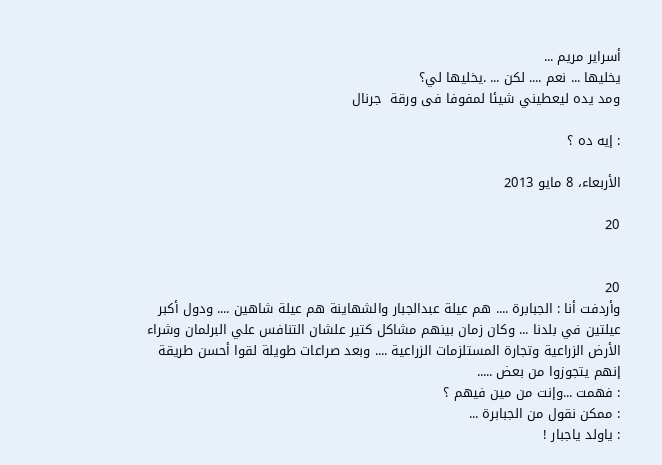أسراير مريم ...
يخليها ... نعم .... لكن ... .يخليها لي؟
ومد يده ليعطيني شيئا لمفوفا فى ورقة  جرنال

: إيه ده ؟

الأربعاء، 8 مايو 2013

20


20
وأردفت أنا : الجبابرة .... هم عيلة عبدالجبار والشهاينة هم عيلة شاهين .... ودول أكبر عيلتين في بلدنا ... وكان زمان بينهم مشاكل كتير علشان التنافس علي البرلمان وشراء الأرض الزراعية وتجارة المستلزمات الزراعية .... وبعد صراعات طويلة لقوا أحسن طريقة إنهم يتجوزوا من بعض .....
: فهمت ...وإنت من مين فيهم ؟
: ممكن نقول من الجبابرة ...
: ياولد ياجبار !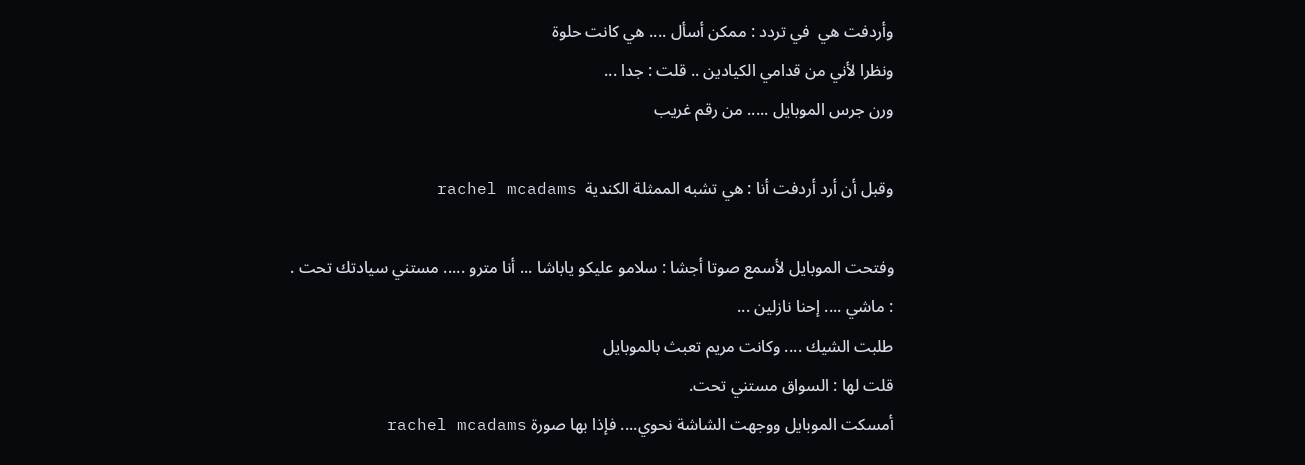وأردفت هي  في تردد : ممكن أسأل .... هي كانت حلوة
ونظرا لأني من قدامي الكيادين .. قلت : جدا ...
ورن جرس الموبايل ..... من رقم غريب

وقبل أن أرد أردفت أنا : هي تشبه الممثلة الكندية  rachel mcadams

وفتحت الموبايل لأسمع صوتا أجشا : سلامو عليكو ياباشا ... أنا مترو ..... مستني سيادتك تحت .
: ماشي .... إحنا نازلين ...
طلبت الشيك .... وكانت مريم تعبث بالموبايل
قلت لها : السواق مستني تحت.
أمسكت الموبايل ووجهت الشاشة نحوي.... فإذا بها صورة rachel mcadams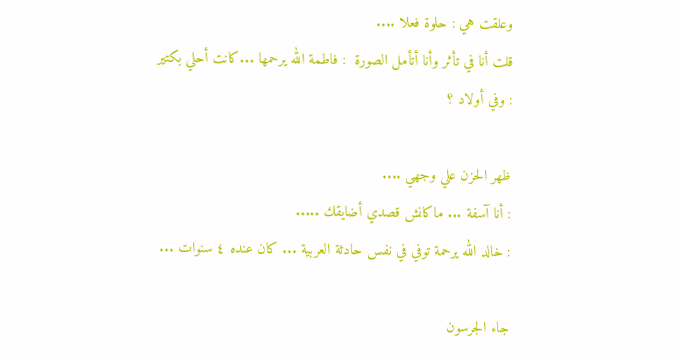وعلقت هي : حلوة فعلا ....
قلت أنا في تأثر وأنا أتأمل الصورة  : فاطمة الله يرحمها ...كانت أحلي بكتير
: وفي أولاد ؟

ظهر الحزن علي وجهي ....
: أنا آسفة ... ماكانش قصدي أضايقك .....
: خالد الله يرحمة توفي في نفس حادثة العربية ... كان عنده ٤ سنوات ...

جاء الجرسون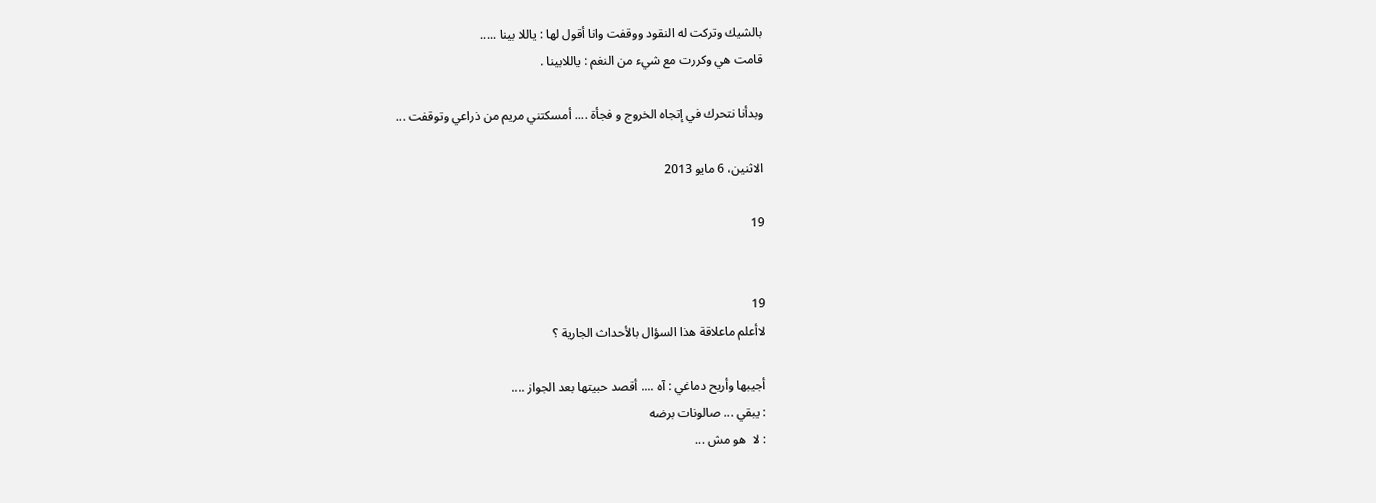بالشيك وتركت له النقود ووقفت وانا أقول لها : ياللا بينا .....
قامت هي وكررت مع شيء من النغم : ياللابينا .

وبدأنا نتحرك في إتجاه الخروج و فجأة .... أمسكتني مريم من ذراعي وتوقفت ...

الاثنين، 6 مايو 2013

19


19
لاأعلم ماعلاقة هذا السؤال بالأحداث الجارية ؟

أجيبها وأريح دماغي : آه .... أقصد حبيتها بعد الجواز ....
: يبقي ... صالونات برضه
: لا  هو مش ...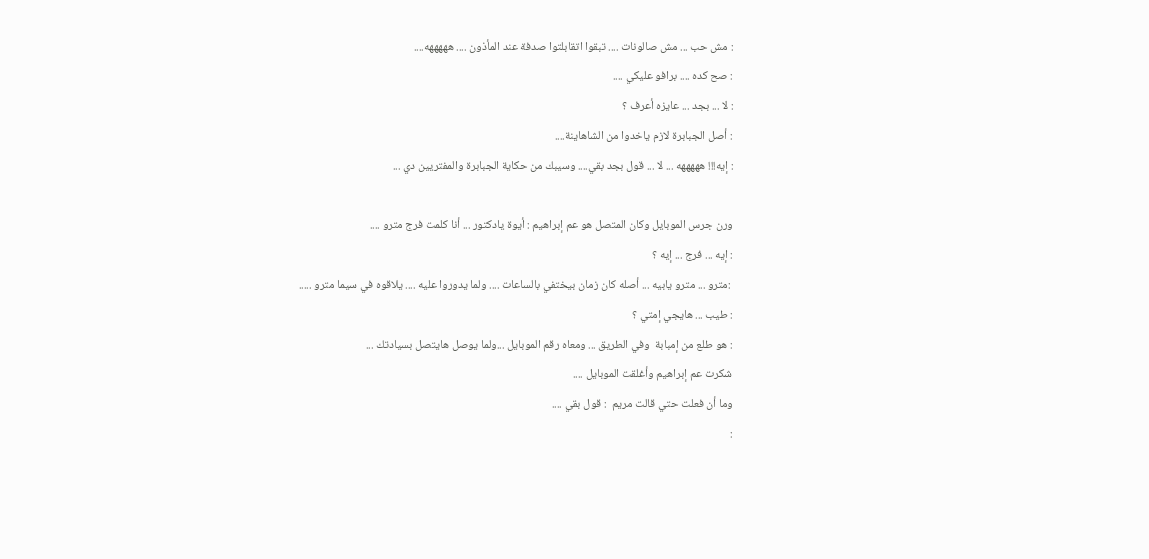: مش حب ... مش صالونات .... تبقوا اتقابلتوا صدفة عند المأذون .... هههههه....
: صح كده .... برافو عليكي ....
: لا ... بجد ... عايزه أعرف ؟
: أصل الجبابرة لازم ياخدوا من الشاهاينة....
: إيه!!! هههههه ... لا ... قول بجد بقي.... وسيبك من حكاية الجبابرة والمفتريين دي ...

ورن جرس الموبايل وكان المتصل هو عم إبراهيم : أيوة يادكتور ... أنا كلمت فرج مترو ....
: إيه ... فرج ... إيه ؟
 :مترو ... مترو يابيه ... أصله كان زمان بيختفي بالساعات .... ولما يدوروا عليه .... يلاقوه في سيما مترو .....
: طيب ... هايجي إمتي ؟
: هو طلع من إمبابة  وفي الطريق ... ومعاه رقم الموبايل ...ولما يوصل هايتصل بسيادتك ...
شكرت عم إبراهيم وأغلقت الموبايل ....
وما أن فعلت حتي قالت مريم  : قول بقي ....
: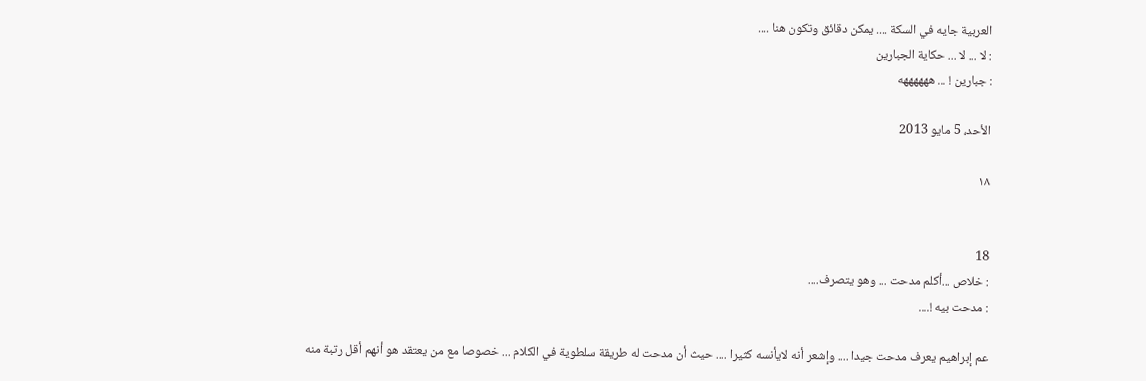العربية جايه في السكة .... يمكن دقائق وتكون هنا ....
: لا ... لا ... حكاية الجبارين
: جبارين ! ... ههههههه

الأحد، 5 مايو 2013

١٨


18
: خلاص ...أكلم مدحت ... وهو يتصرف....
: مدحت بيه !....

عم إبراهيم يعرف مدحت جيدا .... وإشعر أنه لايأنسه كثيرا .... حيث أن مدحت له طريقة سلطوية في الكلام ... خصوصا مع من يعتقد هو أنهم أقل رتبة منه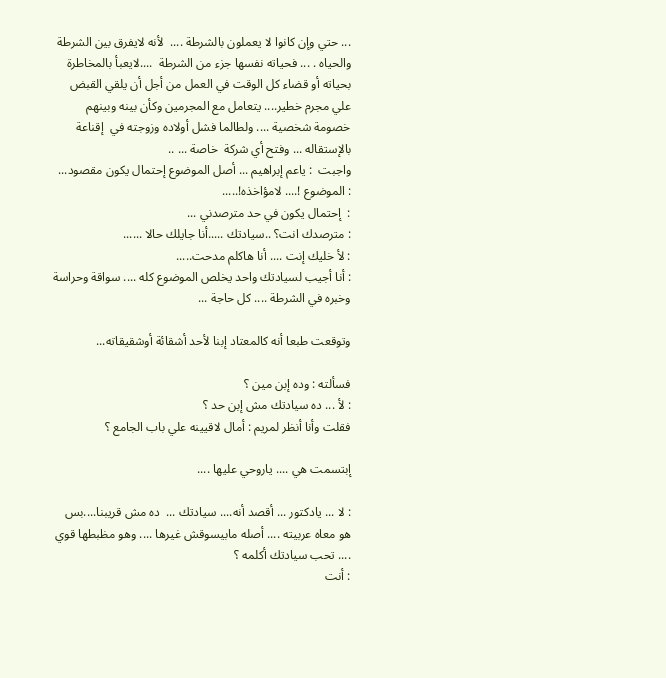... حتي وإن كانوا لا يعملون بالشرطة ....  لأنه لايفرق بين الشرطة والحياه . ... فحياته نفسها جزء من الشرطة  ....لايعبأ بالمخاطرة بحياته أو قضاء كل الوقت في العمل من أجل أن يلقي القبض علي مجرم خطير.... يتعامل مع المجرمين وكأن بينه وبينهم خصومة شخصية .... ولطالما فشل أولاده وزوجته في  إقناعة بالإستقاله ... وفتح أي شركة  خاصة ... ..
واجبت  : ياعم إبراهيم ... أصل الموضوع إحتمال يكون مقصود...
: الموضوع !.... لامؤاخذه!.....
:  إحتمال يكون في حد مترصدني ...
: مترصدك انت؟ ..سيادتك .....أنا جايلك حالا ......
: لأ خليك إنت .... أنا هاكلم مدحت.....
: أنا أجيب لسيادتك واحد يخلص الموضوع كله .... سواقة وحراسة وخبره في الشرطة .... كل حاجة ...

وتوقعت طبعا أنه كالمعتاد إبنا لأحد أشقائة أوشقيقاته...

فسألته : وده إبن مين ؟
: لأ ... ده سيادتك مش إبن حد ؟
فقلت وأنا أنظر لمريم : أمال لاقيينه علي باب الجامع ؟

إبتسمت هي .... ياروحي عليها ....

: لا ... يادكتور ... أقصد أنه.... سيادتك ...  ده مش قريبنا....بس هو معاه عربيته .... أصله مابيسوقش غيرها .... وهو مظبطها قوي .... تحب سيادتك أكلمه ؟
: أنت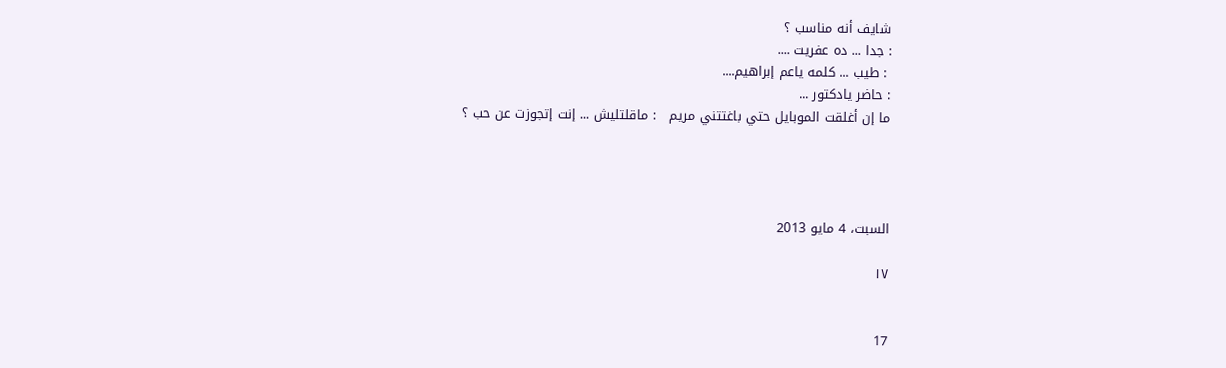شايف أنه مناسب ؟
: جدا ... ده عفريت ....
 : طيب ... كلمه ياعم إبراهيم....
: حاضر يادكتور ...
ما إن أغلقت الموبايل حتي باغتتني مريم   : ماقلتليش ... إنت إتجوزت عن حب ؟




السبت، 4 مايو 2013

١٧


17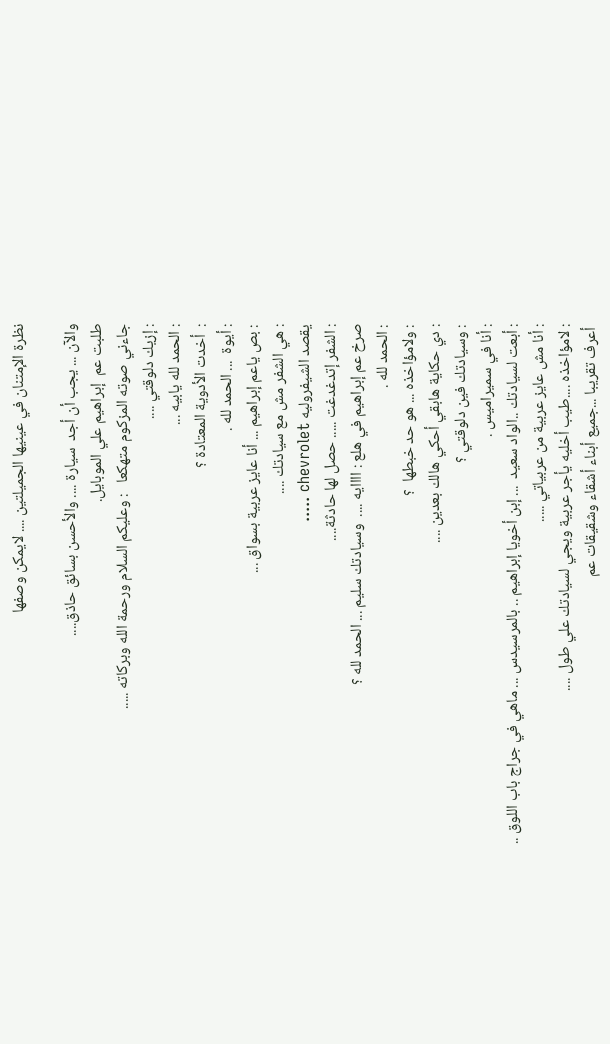نظرة الإمتنان في عينيها الجميلتين .... لايمكن وصفها

والآن ... يجب أن أجد  سيارة .... والأحسن بسائق حاذق....
طلبت عم  إبراهيم علي الموبايل.
جاءني صوته المزكوم متهكعا   : وعليكم السلام ورحمة الله وبركاته .....
: إزيك دلوقتي ....
: الحمد لله يابيه ...
:  أخدت الأدوية المعتادة ؟
: أيوة  ... الحمد لله .
: بص ياعم إبراهيم ... أنا عايز عربية بسواق ...
: هي الشفر مش مع سيادتك ....
يقصد الشيفروليه chevrolet .....
: الشفر إتدغدغت ..... حصل لها حادثة....
صرخ عم إبراهيم في هلع : اااايه ....  وسيادتك سليم ... الحمد لله ؟
: الحمد لله .
: ولامؤاخذه ... هو حد خبطها  ؟
: دي حكاية هابقي أحكي هالك بعدين ....
: وسيادتك فين دلوقتي ؟
: أنا في سميراميس .
: أبعت لسيادتك ..الواد سعيد  ... إبن أخويا إبراهيم .. بالمرسيدس ... ماهي في جراج باب اللوق ..
: أنا مش عايز عربية من عربياتي .....
: لامؤاخذه ....طيب أخليه يأجر عربية ويجي لسيادتك علي طول ....
 أعرف تقريبا ...جميع أبناء أشقاء وشقيقات عم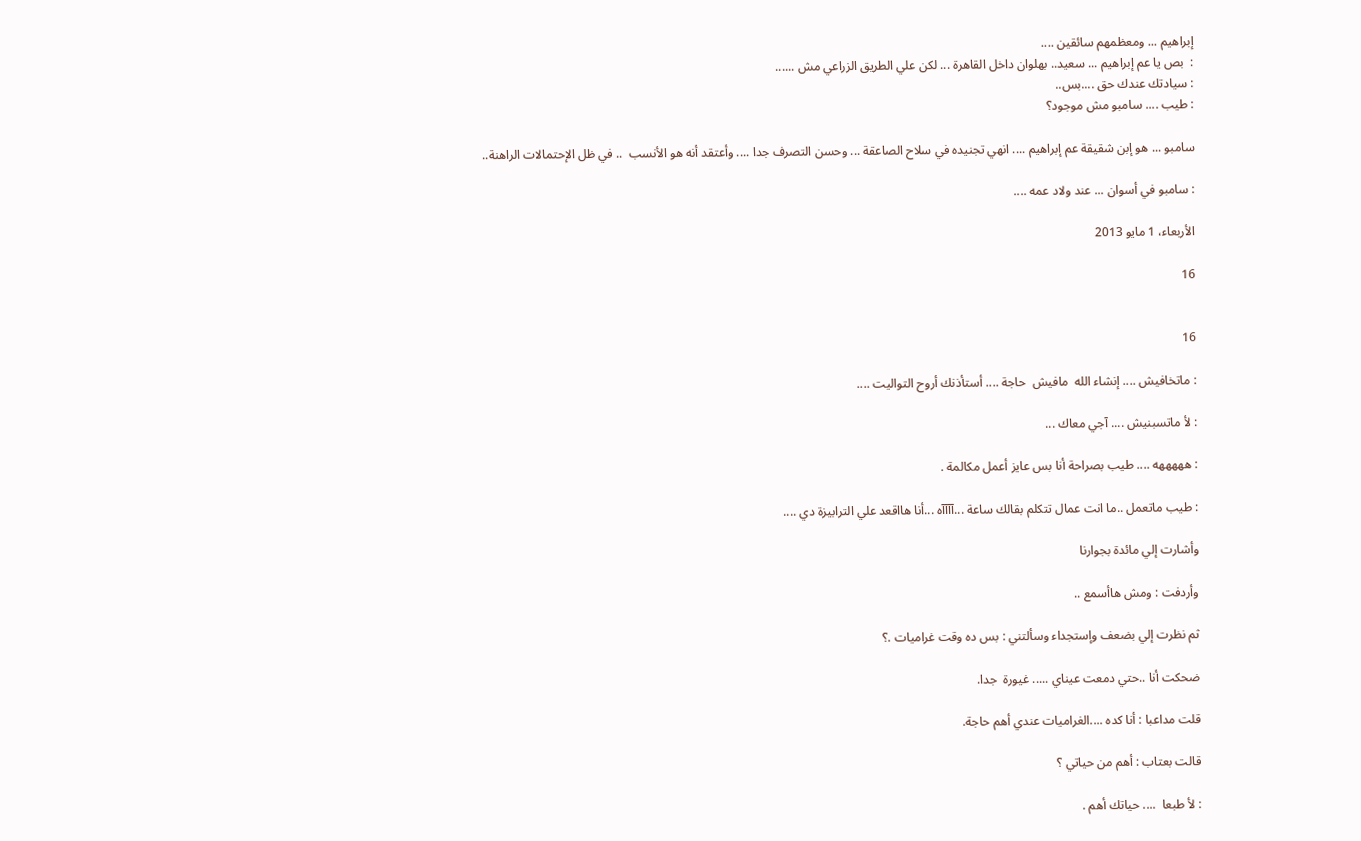إبراهيم ... ومعظمهم سائقين ....
:  بص يا عم إبراهيم ... سعيد.. بهلوان داخل القاهرة ... لكن علي الطريق الزراعي مش ......
: سيادتك عندك حق ....بس..
: طيب .... سامبو مش موجود؟

سامبو ... هو إبن شقيقة عم إبراهيم .... انهي تجنيده في سلاح الصاعقة ... وحسن التصرف جدا .... وأعتقد أنه هو الأنسب  .. في ظل الإحتمالات الراهنة..

: سامبو في أسوان ... عند ولاد عمه ....

الأربعاء، 1 مايو 2013

16


16

: ماتخافيش .... إنشاء الله  مافيش  حاجة .... أستأذنك أروح التواليت ....

: لأ ماتسبنيش .... آجي معاك ...

: هههههه .... طيب بصراحة أنا بس عايز أعمل مكالمة .

: طيب ماتعمل ..ما انت عمال تتكلم بقالك ساعة ...آآآآه ...أنا هااقعد علي الترابيزة دي ....

وأشارت إلي مائدة بجوارنا

وأردفت : ومش هاأسمع ..

ثم نظرت إلي بضعف وإستجداء وسألتني : بس ده وقت غراميات .؟

ضحكت أنا ..حتي دمعت عيناي ..... غيورة  جدا.

قلت مداعبا : أنا كده ....الغراميات عندي أهم حاجة.

قالت بعتاب : أهم من حياتي ؟

: لأ طبعا  .... حياتك أهم .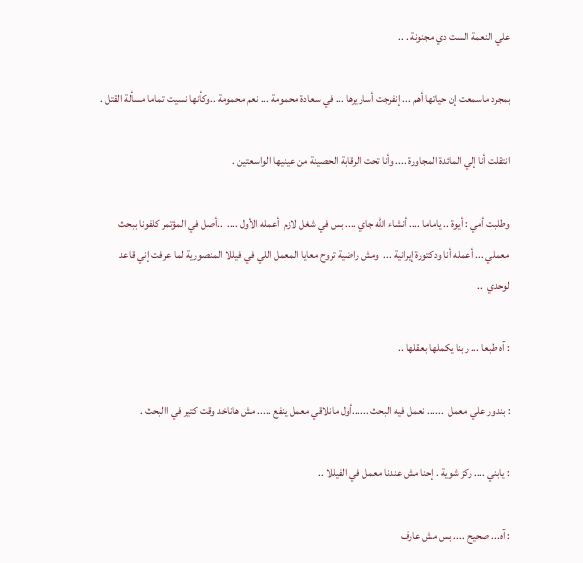علي النعمة الست دي مجنونة . ..

بمجرد ماسمعت إن حياتها أهم ... إنفرجت أساريرها ... في سعادة محمومة ... نعم محمومة ..وكأنها نسيت تماما مسألة القتل .

انتقلت أنا إلي المائدة المجاورة .... وأنا تحت الرقابة الحصينة من عينيها الواسعتين .

وطلبت أمي : أيوة .. ياماما .... أنشاء الله جاي .... بس في شغل لازم  أعمله الأول ....  ..أصل في المؤتمر كلفونا ببحث  معملي ... أعمله أنا ودكتورة إيرانية ...  ومش راضية تروح معايا المعمل اللي في فيللا المنصورية لما عرفت إني قاعد لوحدي  ..

: آه طبعا ... ربنا يكملها بعقلها ..

: بندور علي معمل  ...... نعمل فيه البحث ......أول مانلاقي معمل ينفع ..... مش هاناخد وقت كتير في االبحث .

: يابني .... ركز شوية . إحنا مش عندنا معمل في الفيللا ..

: آه... صحيح .... بس مش عارف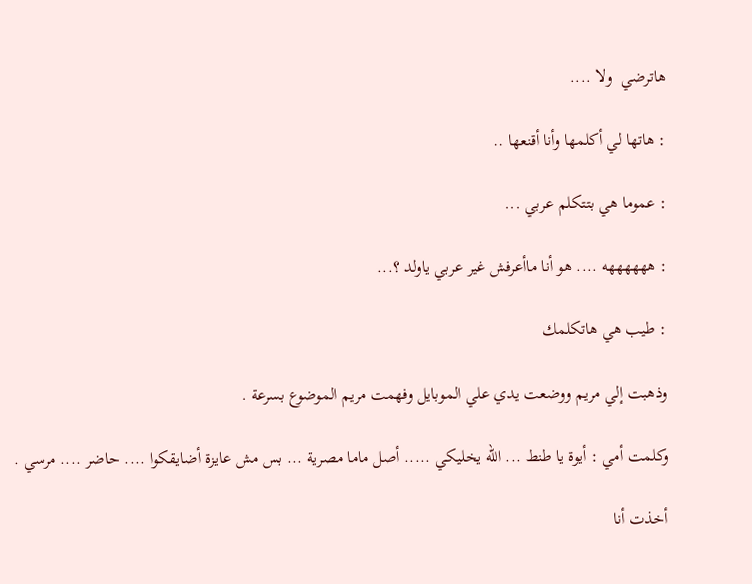هاترضي  ولا ....

: هاتها لي أكلمها وأنا أقنعها ..

: عموما هي بتتكلم عربي ...

: ههههههه .... هو أنا ماأعرفش غير عربي ياولد ؟...

: طيب هي هاتكلمك

وذهبت إلي مريم ووضعت يدي علي الموبايل وفهمت مريم الموضوع بسرعة .

وكلمت أمي : أيوة يا طنط ... الله يخليكي ..... أصل ماما مصرية ... بس مش عايزة أضايقكوا .... حاضر .... مرسي .

أخذت أنا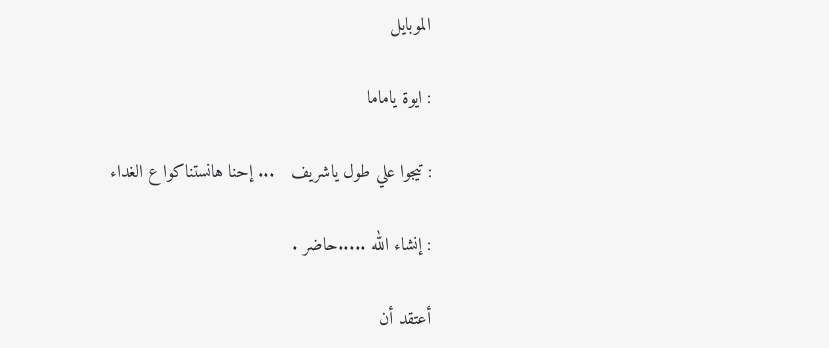الموبايل

: ايوة ياماما

: تيجوا علي طول ياشريف   ... إحنا هانستناكوا ع الغداء

: إنشاء الله .....حاضر .

أعتقد أن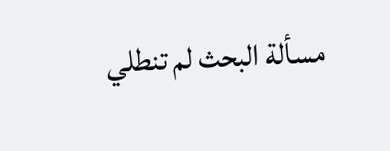مسألة البحث لم تنطلي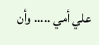علي أمي ..... وأن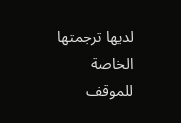لديها ترجمتها الخاصة للموقف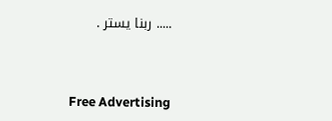..... ربنا يستر .



Free Advertising